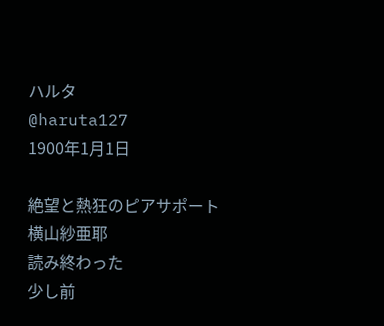ハルタ
@haruta127
1900年1月1日

絶望と熱狂のピアサポート
横山紗亜耶
読み終わった
少し前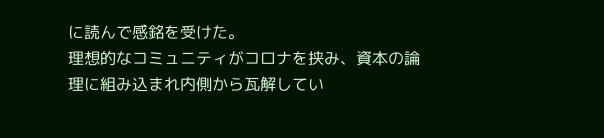に読んで感銘を受けた。
理想的なコミュニティがコロナを挟み、資本の論理に組み込まれ内側から瓦解してい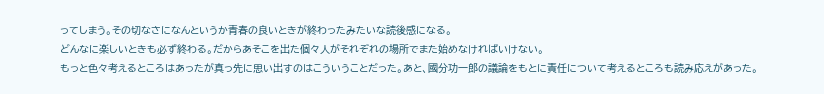ってしまう。その切なさになんというか青春の良いときが終わったみたいな読後感になる。
どんなに楽しいときも必ず終わる。だからあそこを出た個々人がそれぞれの場所でまた始めなければいけない。
もっと色々考えるところはあったが真っ先に思い出すのはこういうことだった。あと、國分功一郎の議論をもとに責任について考えるところも読み応えがあった。